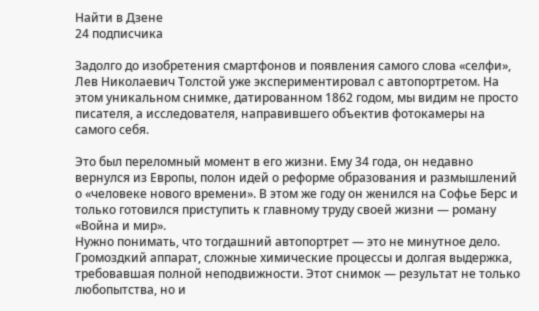Найти в Дзене
24 подписчика

Задолго до изобретения смартфонов и появления самого слова «селфи», Лев Николаевич Толстой уже экспериментировал с автопортретом. На этом уникальном снимке, датированном 1862 годом, мы видим не просто писателя, а исследователя, направившего объектив фотокамеры на самого себя.

Это был переломный момент в его жизни. Ему 34 года, он недавно вернулся из Европы, полон идей о реформе образования и размышлений о «человеке нового времени». В этом же году он женился на Софье Берс и только готовился приступить к главному труду своей жизни — роману «Война и мир».
Нужно понимать, что тогдашний автопортрет — это не минутное дело. Громоздкий аппарат, сложные химические процессы и долгая выдержка, требовавшая полной неподвижности. Этот снимок — результат не только любопытства, но и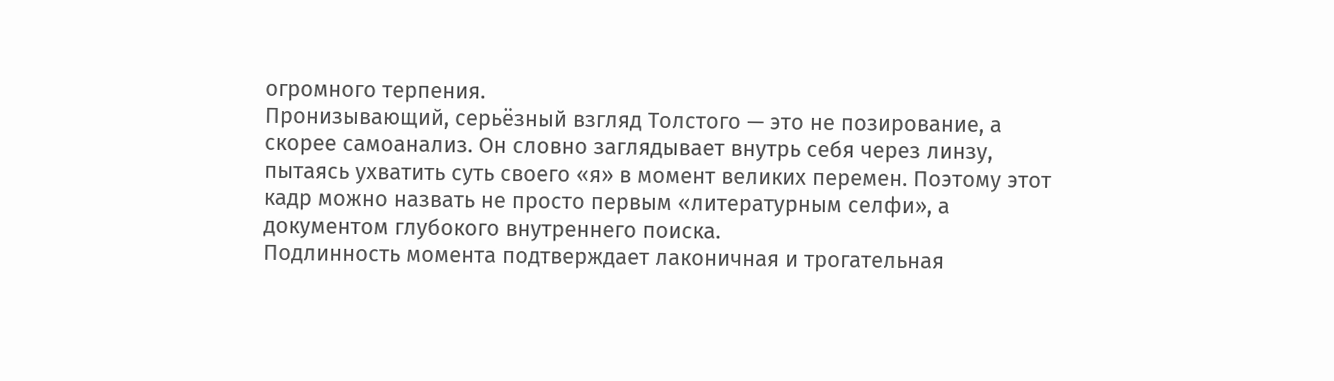огромного терпения.
Пронизывающий, серьёзный взгляд Толстого — это не позирование, а скорее самоанализ. Он словно заглядывает внутрь себя через линзу, пытаясь ухватить суть своего «я» в момент великих перемен. Поэтому этот кадр можно назвать не просто первым «литературным селфи», а документом глубокого внутреннего поиска.
Подлинность момента подтверждает лаконичная и трогательная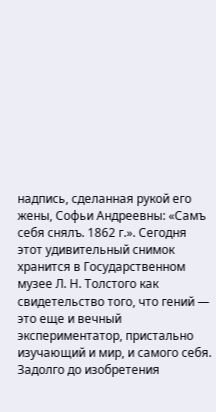надпись, сделанная рукой его жены, Софьи Андреевны: «Самъ себя снялъ. 1862 г.». Сегодня этот удивительный снимок хранится в Государственном музее Л. Н. Толстого как свидетельство того, что гений — это еще и вечный экспериментатор, пристально изучающий и мир, и самого себя.
Задолго до изобретения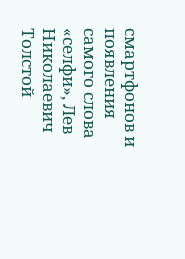смартфонов и появления самого слова «селфи», Лев Николаевич Толстой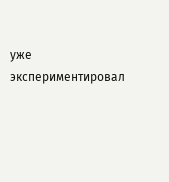уже экспериментировал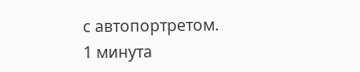с автопортретом.
1 минута